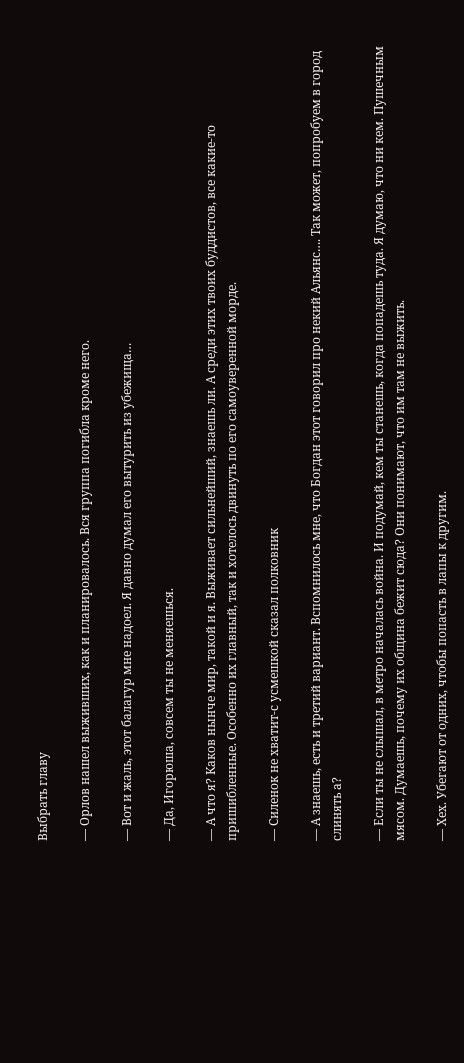Выбрать главу

— Орлов нашел выживших, как и планировалось. Вся группа погибла кроме него.

— Вот и жаль, этот балагур мне надоел. Я давно думал его вытурить из убежища…

— Да, Игорюша, совсем ты не меняешься.

— А что я? Каков нынче мир, такой и я. Выживает сильнейший, знаешь ли. А среди этих твоих буддистов, все какие-то пришибленные. Особенно их главный, так и хотелось двинуть по его самоуверенной морде.

— Силенок не хватит-с усмешкой сказал полковник

— А знаешь, есть и третий вариант. Вспомнилось мне, что Богдан этот говорил про некий Альянс…. Так может, попробуем в город слинять а?

— Если ты не слышал, в метро началась война. И подумай, кем ты станешь, когда попадешь туда. Я думаю, что ни кем. Пушечным мясом. Думаешь, почему их община бежит сюда? Они понимают, что им там не выжить.

— Хех. Убегают от одних, чтобы попасть в лапы к другим.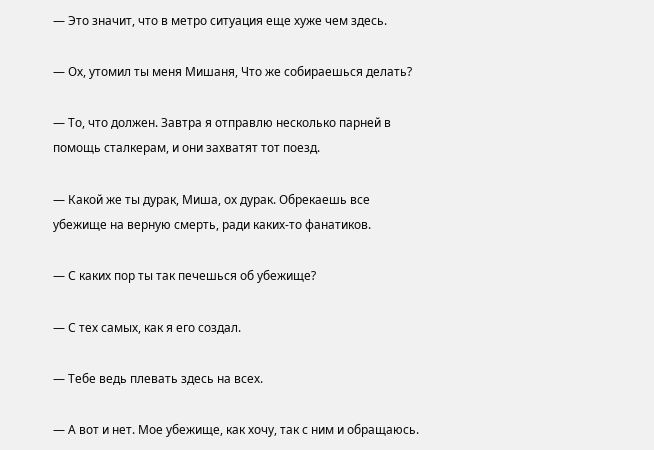— Это значит, что в метро ситуация еще хуже чем здесь.

— Ох, утомил ты меня Мишаня, Что же собираешься делать?

— То, что должен. Завтра я отправлю несколько парней в помощь сталкерам, и они захватят тот поезд.

— Какой же ты дурак, Миша, ох дурак. Обрекаешь все убежище на верную смерть, ради каких-то фанатиков.

— С каких пор ты так печешься об убежище?

— С тех самых, как я его создал.

— Тебе ведь плевать здесь на всех.

— А вот и нет. Мое убежище, как хочу, так с ним и обращаюсь.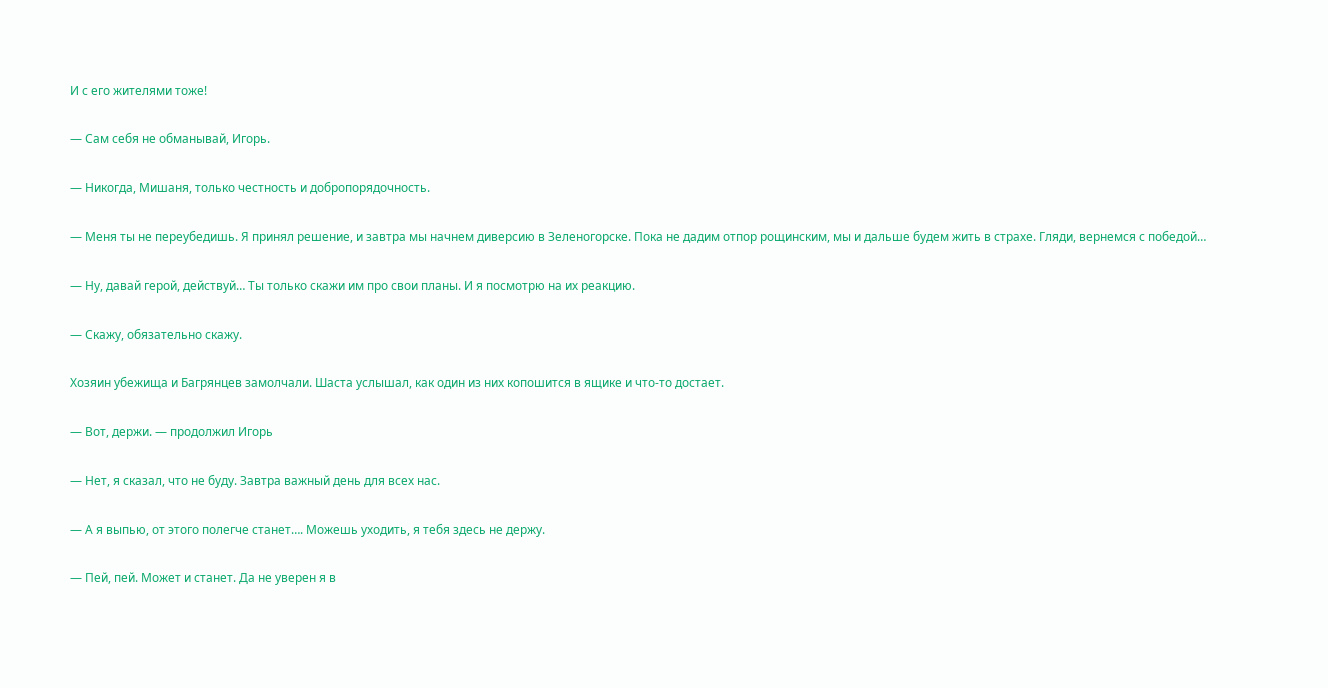И с его жителями тоже!

— Сам себя не обманывай, Игорь.

— Никогда, Мишаня, только честность и добропорядочность.

— Меня ты не переубедишь. Я принял решение, и завтра мы начнем диверсию в Зеленогорске. Пока не дадим отпор рощинским, мы и дальше будем жить в страхе. Гляди, вернемся с победой…

— Ну, давай герой, действуй… Ты только скажи им про свои планы. И я посмотрю на их реакцию.

— Скажу, обязательно скажу.

Хозяин убежища и Багрянцев замолчали. Шаста услышал, как один из них копошится в ящике и что-то достает.

— Вот, держи. — продолжил Игорь

— Нет, я сказал, что не буду. Завтра важный день для всех нас.

— А я выпью, от этого полегче станет…. Можешь уходить, я тебя здесь не держу.

— Пей, пей. Может и станет. Да не уверен я в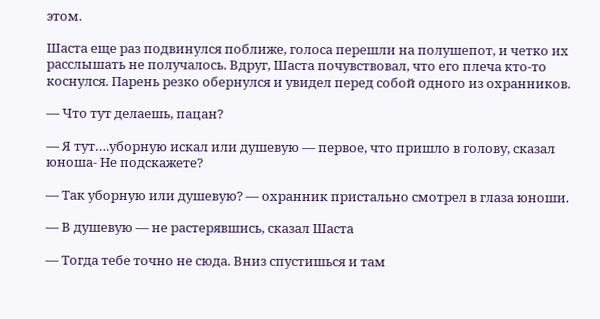этом.

Шаста еще раз подвинулся поближе, голоса перешли на полушепот, и четко их расслышать не получалось. Вдруг, Шаста почувствовал, что его плеча кто-то коснулся. Парень резко обернулся и увидел перед собой одного из охранников.

— Что тут делаешь, пацан?

— Я тут….уборную искал или душевую — первое, что пришло в голову, сказал юноша- Не подскажете?

— Так уборную или душевую? — охранник пристально смотрел в глаза юноши.

— В душевую — не растерявшись, сказал Шаста

— Тогда тебе точно не сюда. Вниз спустишься и там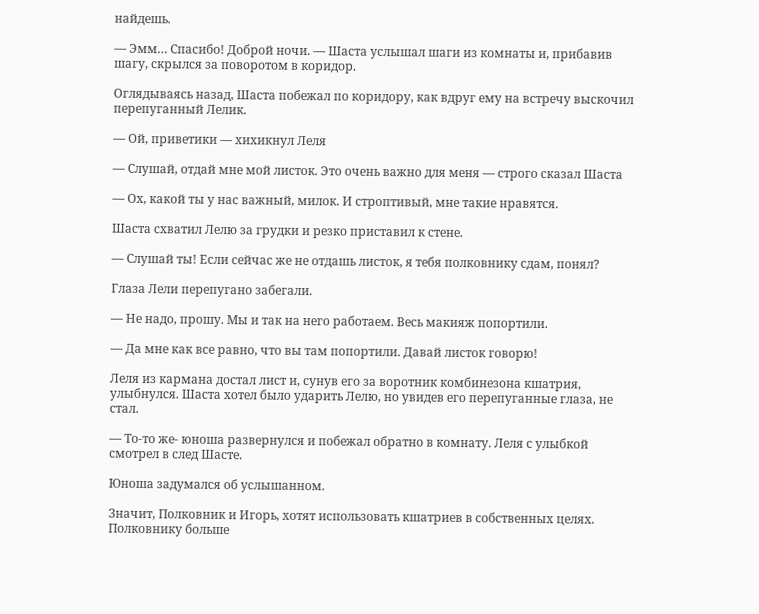найдешь.

— Эмм… Спасибо! Доброй ночи. — Шаста услышал шаги из комнаты и, прибавив шагу, скрылся за поворотом в коридор.

Оглядываясь назад, Шаста побежал по коридору, как вдруг ему на встречу выскочил перепуганный Лелик.

— Ой, приветики — хихикнул Леля

— Слушай, отдай мне мой листок. Это очень важно для меня — строго сказал Шаста

— Ох, какой ты у нас важный, милок. И строптивый, мне такие нравятся.

Шаста схватил Лелю за грудки и резко приставил к стене.

— Слушай ты! Если сейчас же не отдашь листок, я тебя полковнику сдам, понял?

Глаза Лели перепугано забегали.

— Не надо, прошу. Мы и так на него работаем. Весь макияж попортили.

— Да мне как все равно, что вы там попортили. Давай листок говорю!

Леля из кармана достал лист и, сунув его за воротник комбинезона кшатрия, улыбнулся. Шаста хотел было ударить Лелю, но увидев его перепуганные глаза, не стал.

— То-то же- юноша развернулся и побежал обратно в комнату. Леля с улыбкой смотрел в след Шасте.

Юноша задумался об услышанном.

Значит, Полковник и Игорь, хотят использовать кшатриев в собственных целях. Полковнику больше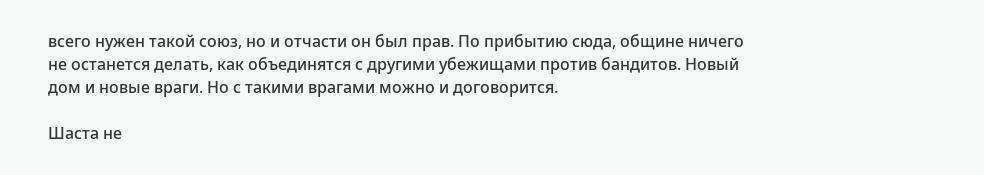всего нужен такой союз, но и отчасти он был прав. По прибытию сюда, общине ничего не останется делать, как объединятся с другими убежищами против бандитов. Новый дом и новые враги. Но с такими врагами можно и договорится.

Шаста не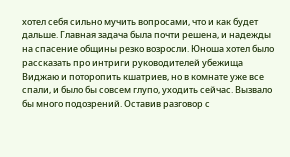хотел себя сильно мучить вопросами, что и как будет дальше. Главная задача была почти решена, и надежды на спасение общины резко возросли. Юноша хотел было рассказать про интриги руководителей убежища Виджаю и поторопить кшатриев, но в комнате уже все спали, и было бы совсем глупо, уходить сейчас. Вызвало бы много подозрений. Оставив разговор с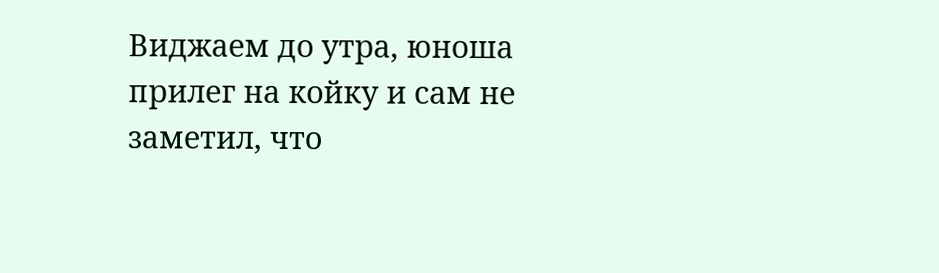Виджаем до утра, юноша прилег на койку и сам не заметил, что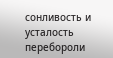сонливость и усталость перебороли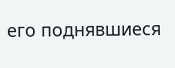его поднявшиеся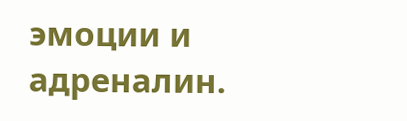эмоции и адреналин.